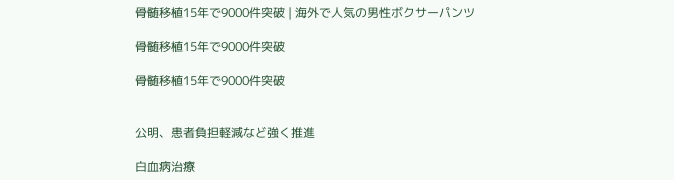骨髄移植15年で9000件突破 | 海外で人気の男性ボクサーパンツ

骨髄移植15年で9000件突破

骨髄移植15年で9000件突破


公明、患者負担軽減など強く推進

白血病治療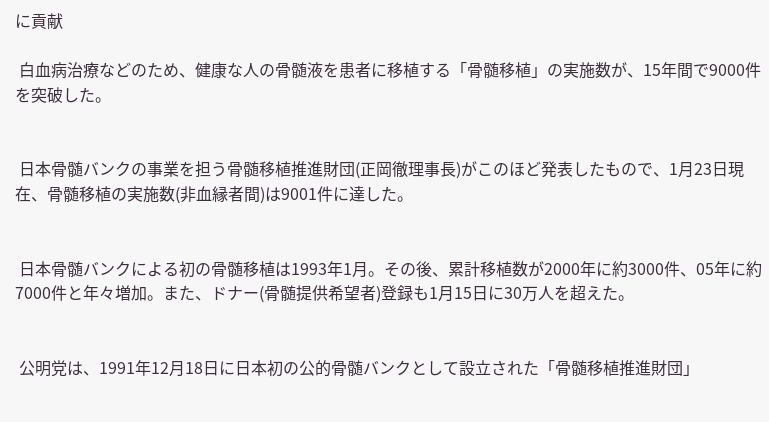に貢献

 白血病治療などのため、健康な人の骨髄液を患者に移植する「骨髄移植」の実施数が、15年間で9000件を突破した。


 日本骨髄バンクの事業を担う骨髄移植推進財団(正岡徹理事長)がこのほど発表したもので、1月23日現在、骨髄移植の実施数(非血縁者間)は9001件に達した。


 日本骨髄バンクによる初の骨髄移植は1993年1月。その後、累計移植数が2000年に約3000件、05年に約7000件と年々増加。また、ドナー(骨髄提供希望者)登録も1月15日に30万人を超えた。


 公明党は、1991年12月18日に日本初の公的骨髄バンクとして設立された「骨髄移植推進財団」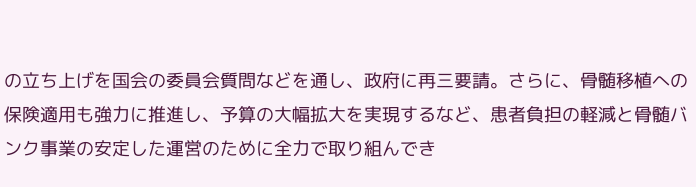の立ち上げを国会の委員会質問などを通し、政府に再三要請。さらに、骨髄移植への保険適用も強力に推進し、予算の大幅拡大を実現するなど、患者負担の軽減と骨髄バンク事業の安定した運営のために全力で取り組んでき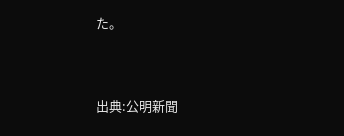た。


出典:公明新聞